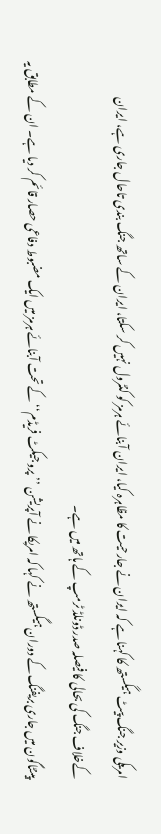امریکی وزیر جنگ پیٹ ہیگستھ کا کہنا ہے کہ ایران نے جارحیت کا مظاہرہ کیا، ایران آبنائے ہرمز کو کنٹرول نہیں کر سکتا، ایران کے ساتھ جنگ بندی تاحال جاری ہے، ایران کےخلاف جنگ کی بحالی کا فیصلہ صدر ڈونلڈ ٹرمپ کے ہاتھ میں ہے۔
پینٹاگون میں جاری بریفنگ کے دوران ہیگستھ نے کہا کہ امریکا نے آپریشن ’’پروجیکٹ فریڈم‘‘ کے تحت آبنائے ہرمز میں ایک مضبوط دفاعی حصار قائم کر دیا ہے۔ ان کے مطابق یہ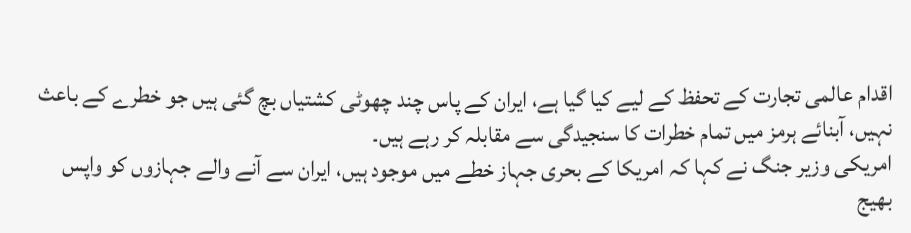اقدام عالمی تجارت کے تحفظ کے لیے کیا گیا ہے، ایران کے پاس چند چھوٹی کشتیاں بچ گئی ہیں جو خطرے کے باعث نہیں، آبنائے ہرمز میں تمام خطرات کا سنجیدگی سے مقابلہ کر رہے ہیں۔
امریکی وزیر جنگ نے کہا کہ امریکا کے بحری جہاز خطے میں موجود ہیں، ایران سے آنے والے جہازوں کو واپس بھیج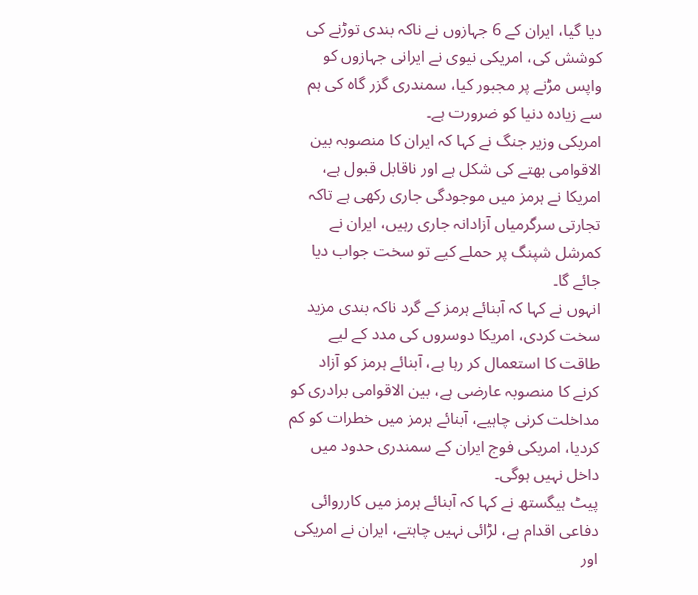دیا گیا، ایران کے 6 جہازوں نے ناکہ بندی توڑنے کی کوشش کی، امریکی نیوی نے ایرانی جہازوں کو واپس مڑنے پر مجبور کیا، سمندری گزر گاہ کی ہم سے زیادہ دنیا کو ضرورت ہے۔
امریکی وزیر جنگ نے کہا کہ ایران کا منصوبہ بین الاقوامی بھتے کی شکل ہے اور ناقابل قبول ہے، امریکا نے ہرمز میں موجودگی جاری رکھی ہے تاکہ تجارتی سرگرمیاں آزادانہ جاری رہیں، ایران نے کمرشل شپنگ پر حملے کیے تو سخت جواب دیا جائے گا۔
انہوں نے کہا کہ آبنائے ہرمز کے گرد ناکہ بندی مزید سخت کردی، امریکا دوسروں کی مدد کے لیے طاقت کا استعمال کر رہا ہے، آبنائے ہرمز کو آزاد کرنے کا منصوبہ عارضی ہے، بین الاقوامی برادری کو مداخلت کرنی چاہیے، آبنائے ہرمز میں خطرات کو کم کردیا، امریکی فوج ایران کے سمندری حدود میں داخل نہیں ہوگی۔
پیٹ ہیگستھ نے کہا کہ آبنائے ہرمز میں کارروائی دفاعی اقدام ہے، لڑائی نہیں چاہتے، ایران نے امریکی اور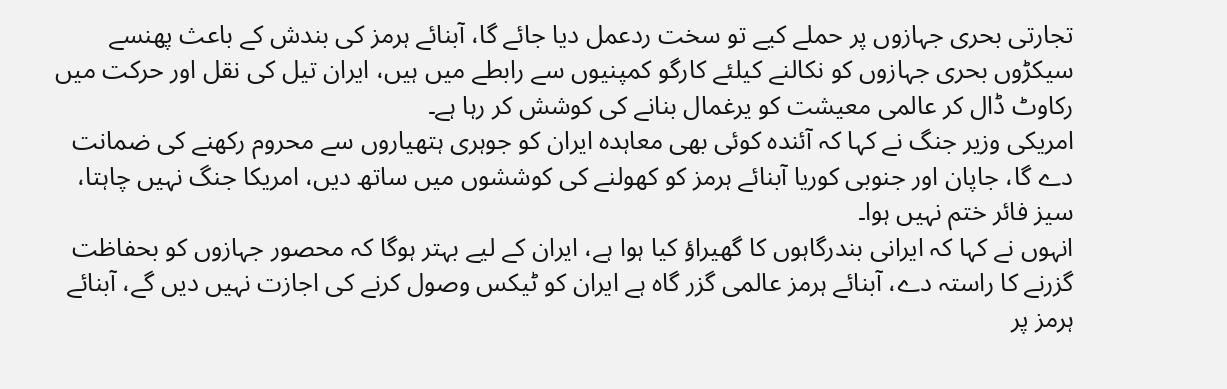تجارتی بحری جہازوں پر حملے کیے تو سخت ردعمل دیا جائے گا، آبنائے ہرمز کی بندش کے باعث پھنسے سیکڑوں بحری جہازوں کو نکالنے کیلئے کارگو کمپنیوں سے رابطے میں ہیں، ایران تیل کی نقل اور حرکت میں رکاوٹ ڈال کر عالمی معیشت کو یرغمال بنانے کی کوشش کر رہا ہے۔
امریکی وزیر جنگ نے کہا کہ آئندہ کوئی بھی معاہدہ ایران کو جوہری ہتھیاروں سے محروم رکھنے کی ضمانت دے گا، جاپان اور جنوبی کوریا آبنائے ہرمز کو کھولنے کی کوششوں میں ساتھ دیں، امریکا جنگ نہیں چاہتا، سیز فائر ختم نہیں ہوا۔
انہوں نے کہا کہ ایرانی بندرگاہوں کا گھیراؤ کیا ہوا ہے، ایران کے لیے بہتر ہوگا کہ محصور جہازوں کو بحفاظت گزرنے کا راستہ دے، آبنائے ہرمز عالمی گزر گاہ ہے ایران کو ٹیکس وصول کرنے کی اجازت نہیں دیں گے، آبنائے ہرمز پر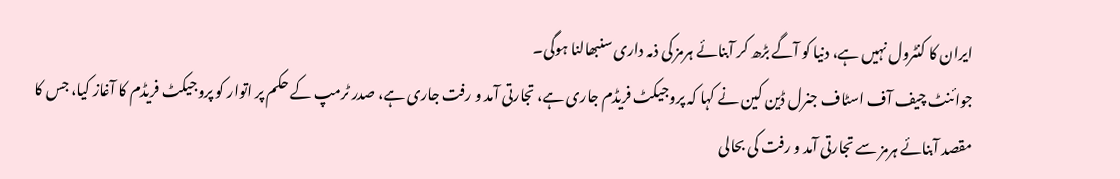ایران کا کنٹرول نہیں ہے، دنیا کو آگے بڑھ کر آبنائے ہرمز کی ذمہ داری سنبھالنا ہوگی۔
جوائنٹ چیف آف اسٹاف جنرل ڈین کین نے کہا کہ پروجیکٹ فریڈم جاری ہے، تجارتی آمد و رفت جاری ہے، صدر ٹرمپ کے حکم پر اتوار کو پروجیکٹ فریڈم کا آغاز کیا، جس کا مقصد آبنائے ہرمز سے تجارتی آمد و رفت کی بحالی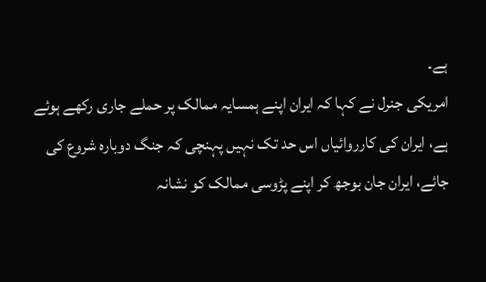ہے۔
امریکی جنرل نے کہا کہ ایران اپنے ہمسایہ ممالک پر حملے جاری رکھے ہوئے ہے، ایران کی کارروائیاں اس حد تک نہیں پہنچی کہ جنگ دوبارہ شروع کی جائے، ایران جان بوجھ کر اپنے پڑوسی ممالک کو نشانہ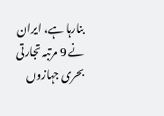بنارہا ہے، ایران نے 9 مرتبہ تجارتی بحری جہازوں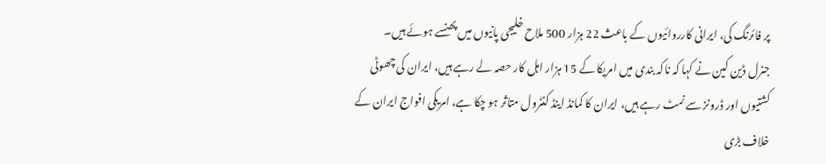پر فائرنگ کی، ایرانی کارروائیوں کے باعث 22 ہزار 500 ملاح خلیجی پانیوں میں پھنسے ہوئے ہیں۔
جنرل ڈین کین نے کہا کہ ناکہ بندی میں امریکا کے 15 ہزار اہل کار حصہ لے رہے ہیں، ایران کی چھوٹی کشتیوں اور ڈرونز سے نمٹ رہے ہیں، ایران کا کمانڈ اینڈ کنٹرول متاثر ہو چکا ہے، امریکی افواج ایران کے خلاف بڑی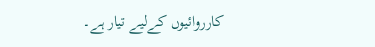کارروائیوں کےلیے تیار ہے۔